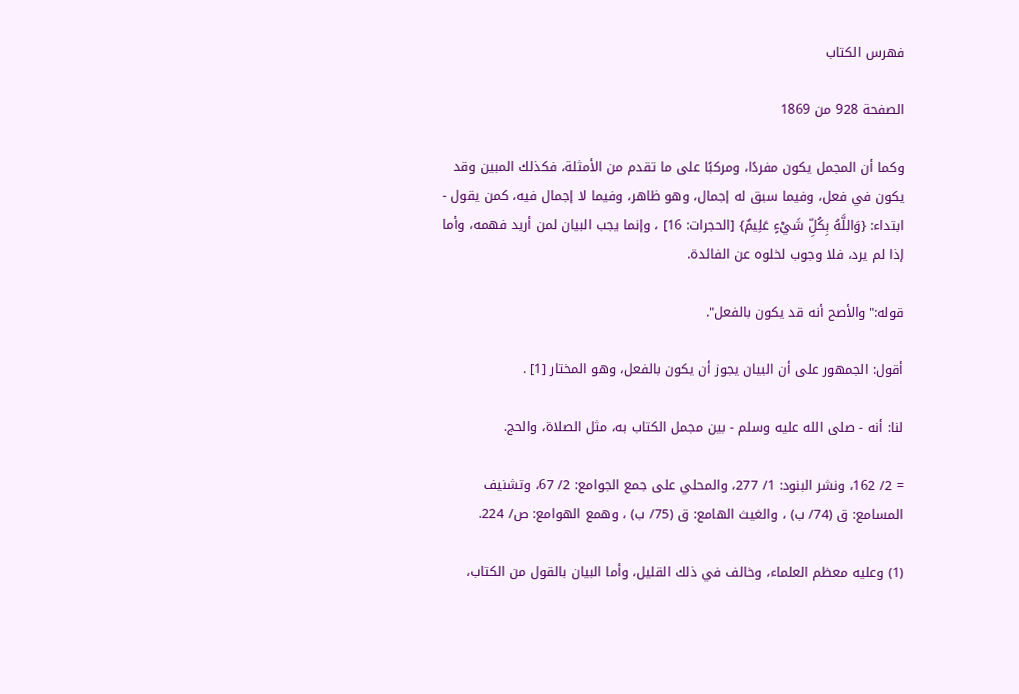فهرس الكتاب

الصفحة 928 من 1869

وكما أن المجمل يكون مفردًا، ومركبًا على ما تقدم من الأمثلة، فكذلك المبين وقد يكون في فعل، وفيما سبق له إجمال، وهو ظاهر، وفيما لا إجمال فيه، كمن يقول - ابتداء: {وَاللَّهُ بِكُلِّ شَيْءٍ عَلِيمٌ} [الحجرات: 16] ، وإنما يجب البيان لمن أريد فهمه، وأما إذا لم يرد، فلا وجوب لخلوه عن الفائدة.

قوله:"والأصح أنه قد يكون بالفعل".

أقول: الجمهور على أن البيان يجوز أن يكون بالفعل، وهو المختار [1] .

لنا: أنه - صلى الله عليه وسلم - بين مجمل الكتاب به، مثل الصلاة، والحج.

= 2/ 162، ونشر البنود: 1/ 277، والمحلي على جمع الجوامع: 2/ 67، وتشنيف المسامع: ق (74/ ب) ، والغيث الهامع: ق (75/ ب) ، وهمع الهوامع: ص/ 224.

(1) وعليه معظم العلماء، وخالف في ذلك القليل، وأما البيان بالقول من الكتاب،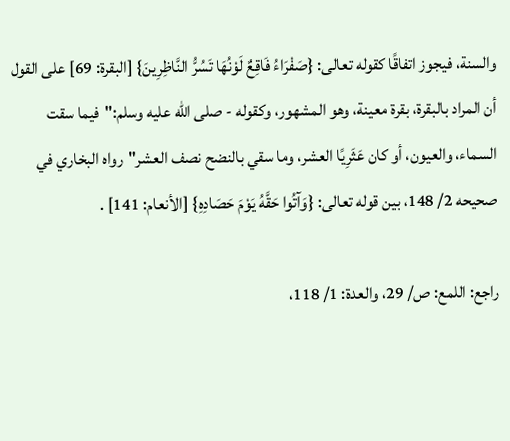والسنة، فيجوز اتفاقًا كقوله تعالى: {صَفْرَاءُ فَاقِعٌ لَوْنُهَا تَسُرُّ النَّاظِرِينَ} [البقرة: 69] على القول أن المراد بالبقرة، بقرة معينة، وهو المشهور، وكقوله - صلى الله عليه وسلم:"فيما سقت السماء، والعيون، أو كان عَثَرِيًا العشر، وما سقي بالنضح نصف العشر"رواه البخاري في صحيحه 2/ 148، بين قوله تعالى: {وَآتُوا حَقَّهُ يَوْمَ حَصَادِهِ} [الأنعام: 141] .

راجع: اللمع: ص/ 29، والعدة: 1/ 118،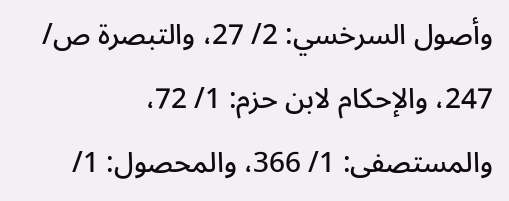وأصول السرخسي: 2/ 27، والتبصرة ص/ 247، والإحكام لابن حزم: 1/ 72، والمستصفى: 1/ 366، والمحصول: 1/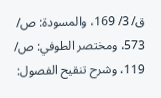ق/ 3/ 169، والمسودة: ص/ 573، ومختصر الطوفي: ص/ 119، وشرح تنقيح الفصول: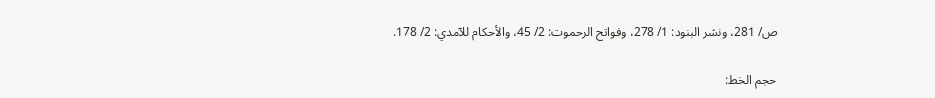ص/ 281، ونشر البنود: 1/ 278، وفواتح الرحموت: 2/ 45، والأحكام للآمدي: 2/ 178.

حجم الخط: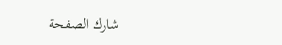شارك الصفحة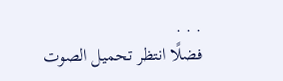. . .
فضلًا انتظر تحميل الصوت